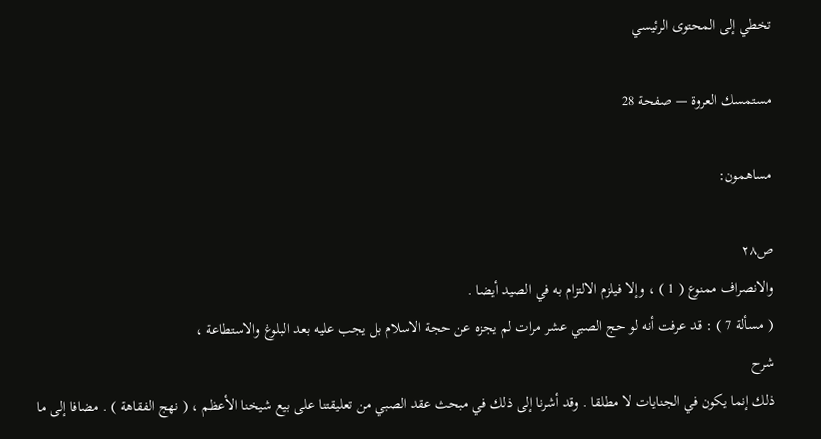تخطي إلى المحتوى الرئيسي

مستمسك العروة — صفحة 28

مساهمون:

ص٢٨
والانصراف ممنوع ( 1 ) ، وإلا فيلزم الالتزام به في الصيد أيضا .
( مسألة 7 ) : قد عرفت أنه لو حج الصبي عشر مرات لم يجزه عن حجة الاسلام بل يجب عليه بعد البلوغ والاستطاعة ،
شرح
ذلك إنما يكون في الجنايات لا مطلقا . وقد أشرنا إلى ذلك في مبحث عقد الصبي من تعليقتنا على بيع شيخنا الأعظم ، ( نهج الفقاهة ) . مضافا إلى ما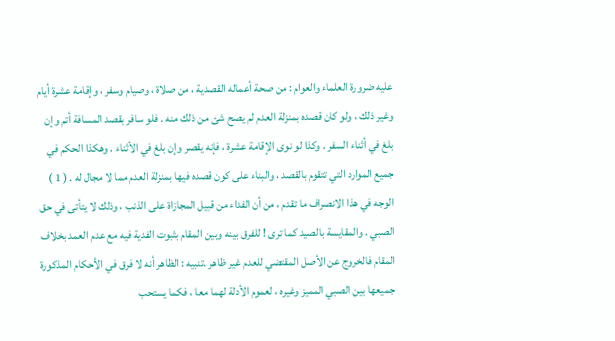عليه ضرورة العلماء والعوام : من صحة أعماله القصدية ، من صلاة ، وصيام وسفر ، وإقامة عشرة أيام وغير ذلك ، ولو كان قصده بمنزلة العدم لم يصح شئ من ذلك منه . فلو سافر بقصد المسافة أتم وإن بلغ في أثناء السفر . وكذا لو نوى الإقامة عشرة ، فإنه يقصر وإن بلغ في الأثناء . وهكذا الحكم في جميع الموارد التي تتقوم بالقصد ، والبناء على كون قصده فيها بمنزلة العدم مما لا مجال له . ( 1 ) الوجه في هذا الانصراف ما تقدم ، من أن الفداء من قبيل المجازاة على الذنب ، وذلك لا يتأتى في حق الصبي . والمقايسة بالصيد كما ترى ! للفرق بينه وبين المقام بثبوت الفدية فيه مع عدم العمد بخلاف المقام فالخروج عن الأصل المقتضي للعدم غير ظاهر .تنبيه : الظاهر أنه لا فرق في الأحكام المذكورة جميعها بين الصبي المميز وغيره ، لعموم الأدلة لهما معا ، فكما يستحب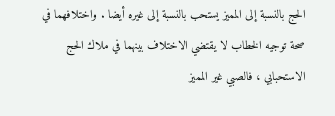الحج بالنسبة إلى المميز يستحب بالنسبة إلى غيره أيضا . واختلافهما في صحة توجيه الخطاب لا يقتضي الاختلاف بينهما في ملاك الحج الاستحبابي ، فالصبي غير المميز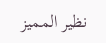نظير المميز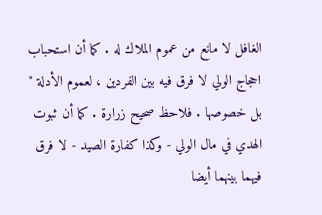الغافل لا مانع من عموم الملاك له . كما أن استحباب احجاج الولي لا فرق فيه بين الفردين ، لعموم الأدلة " بل خصوصها . فلاحظ صحيح زرارة . كما أن ثبوت الهدي في مال الولي - وكذا كفارة الصيد - لا فرق فيهما بينهما أيضا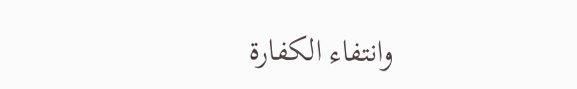وانتفاء الكفارة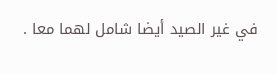في غير الصيد أيضا شامل لهما معا .